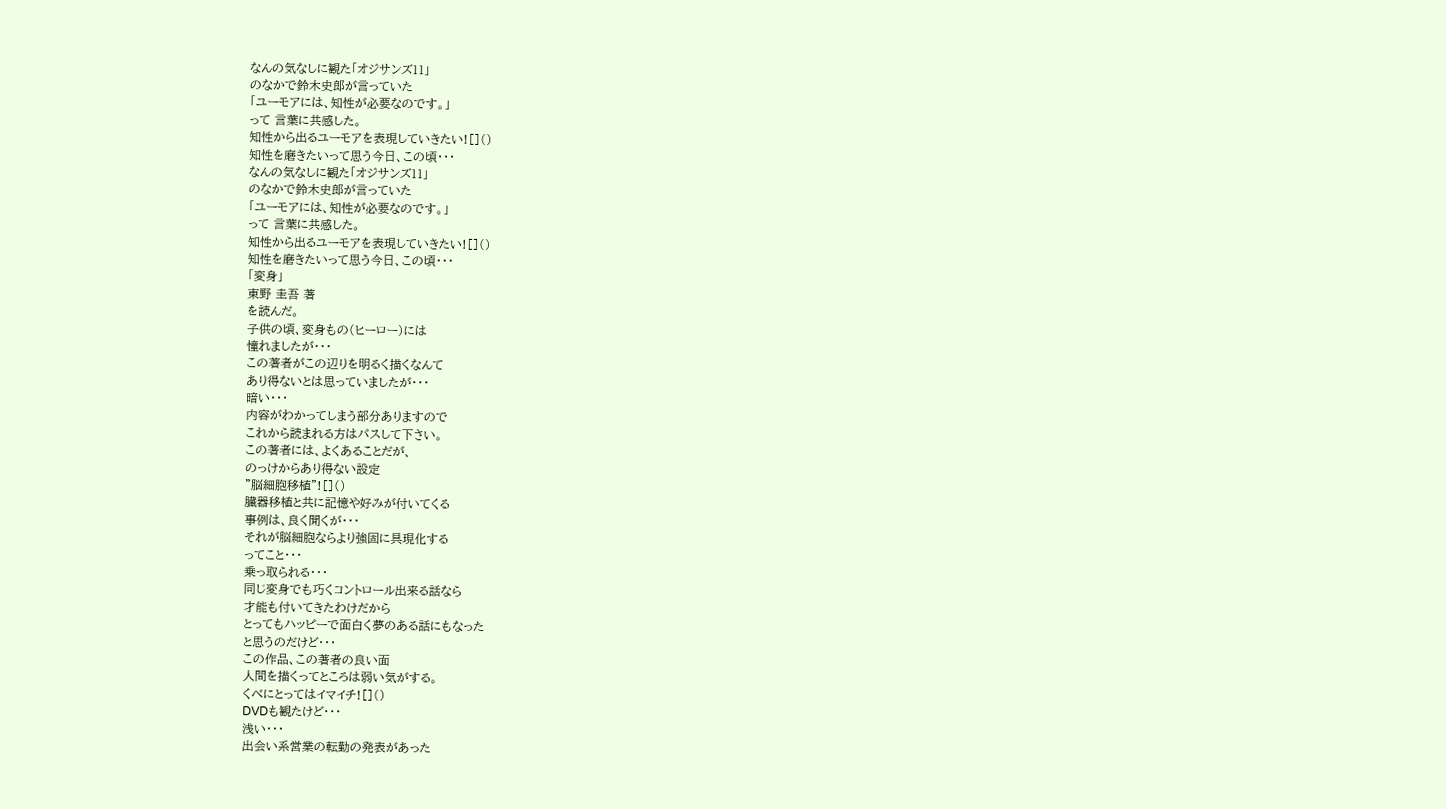なんの気なしに観た「オジサンズ11」
のなかで鈴木史郎が言っていた
「ユーモアには、知性が必要なのです。」
って 言葉に共感した。
知性から出るユーモアを表現していきたい![]()
知性を磨きたいって思う今日、この頃・・・
なんの気なしに観た「オジサンズ11」
のなかで鈴木史郎が言っていた
「ユーモアには、知性が必要なのです。」
って 言葉に共感した。
知性から出るユーモアを表現していきたい![]()
知性を磨きたいって思う今日、この頃・・・
「変身」
東野 圭吾 著
を読んだ。
子供の頃、変身もの(ヒーロー)には
憧れましたが・・・
この著者がこの辺りを明るく描くなんて
あり得ないとは思っていましたが・・・
暗い・・・
内容がわかってしまう部分ありますので
これから読まれる方はパスして下さい。
この著者には、よくあることだが、
のっけからあり得ない設定
”脳細胞移植”![]()
臓器移植と共に記憶や好みが付いてくる
事例は、良く聞くが・・・
それが脳細胞ならより強固に具現化する
ってこと・・・
乗っ取られる・・・
同じ変身でも巧くコントロール出来る話なら
才能も付いてきたわけだから
とってもハッピーで面白く夢のある話にもなった
と思うのだけど・・・
この作品、この著者の良い面
人間を描くってところは弱い気がする。
くべにとってはイマイチ![]()
DVDも観たけど・・・
浅い・・・
出会い系営業の転勤の発表があった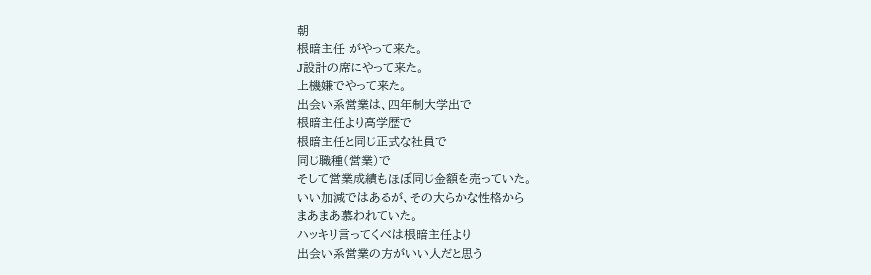朝
根暗主任 がやって来た。
J設計の席にやって来た。
上機嫌でやって来た。
出会い系営業は、四年制大学出で
根暗主任より高学歴で
根暗主任と同じ正式な社員で
同じ職種(営業)で
そして営業成績もほぼ同じ金額を売っていた。
いい加減ではあるが、その大らかな性格から
まあまあ慕われていた。
ハッキリ言ってくべは根暗主任より
出会い系営業の方がいい人だと思う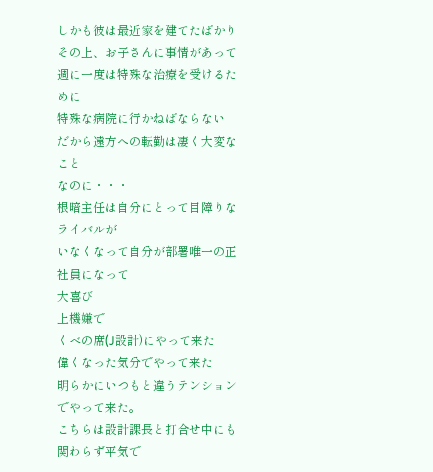しかも彼は最近家を建てたばかり
その上、お子さんに事情があって
週に一度は特殊な治療を受けるために
特殊な病院に行かねばならない
だから遠方への転勤は凄く大変なこと
なのに・・・
根暗主任は自分にとって目障りなライバルが
いなくなって自分が部署唯一の正社員になって
大喜び
上機嫌で
くべの席(J設計)にやって来た
偉くなった気分でやって来た
明らかにいつもと違うテンションでやって来た。
こちらは設計課長と打合せ中にも関わらず平気で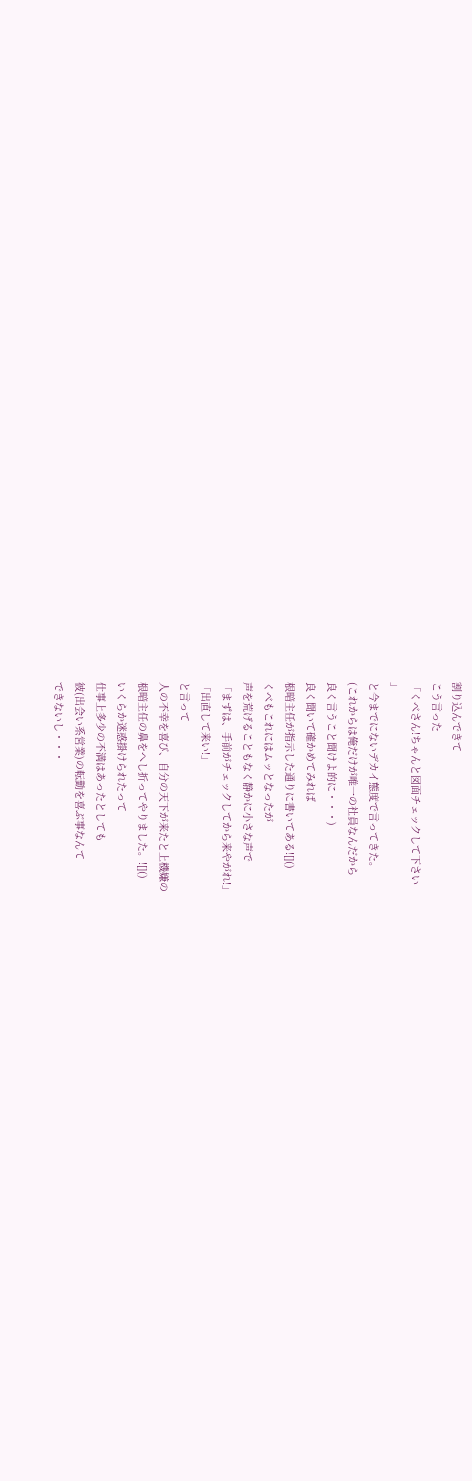割り込んできて
こう言った
「くべさん!ちゃんと図面チェックして下さい
」
と今までにないデカイ態度で言ってきた。
(これからは俺だけが唯一の社員なんだから
良く言うこと聞けよ的に・・・)
良く聞いて確かめてみれば
根暗主任が指示した通りに書いてある![]()
くべもこれにはムッとなったが
声を荒げることもなく静かに小さな声で
「まずは、手前がチェックしてから来やがれ!」
「出直して来い!」
と言って
人の不幸を喜び、自分の天下が来たと上機嫌の
根暗主任の鼻をへし折ってやりました。![]()
いくらか迷惑掛けられたって
仕事上多少の不満はあったとしても
彼(出会い系営業)の転勤を喜ぶ事なんて
できないし・・・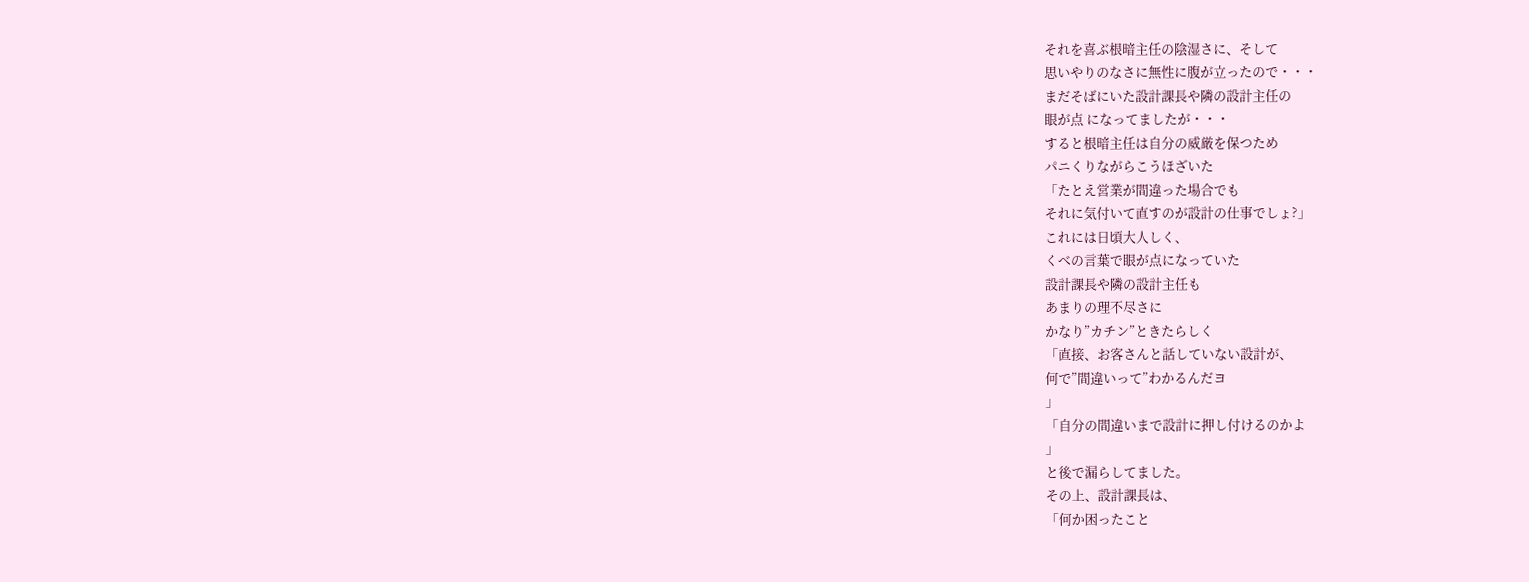それを喜ぶ根暗主任の陰湿さに、そして
思いやりのなさに無性に腹が立ったので・・・
まだそばにいた設計課長や隣の設計主任の
眼が点 になってましたが・・・
すると根暗主任は自分の威厳を保つため
パニくりながらこうほざいた
「たとえ営業が間違った場合でも
それに気付いて直すのが設計の仕事でしょ?」
これには日頃大人しく、
くべの言葉で眼が点になっていた
設計課長や隣の設計主任も
あまりの理不尽さに
かなり”カチン”ときたらしく
「直接、お客さんと話していない設計が、
何で”間違いって”わかるんだヨ
」
「自分の間違いまで設計に押し付けるのかよ
」
と後で漏らしてました。
その上、設計課長は、
「何か困ったこと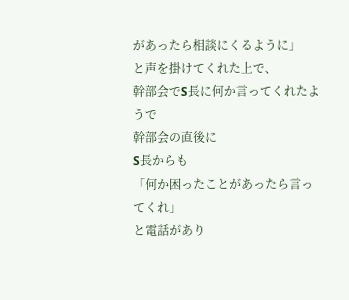があったら相談にくるように」
と声を掛けてくれた上で、
幹部会でS長に何か言ってくれたようで
幹部会の直後に
S長からも
「何か困ったことがあったら言ってくれ」
と電話があり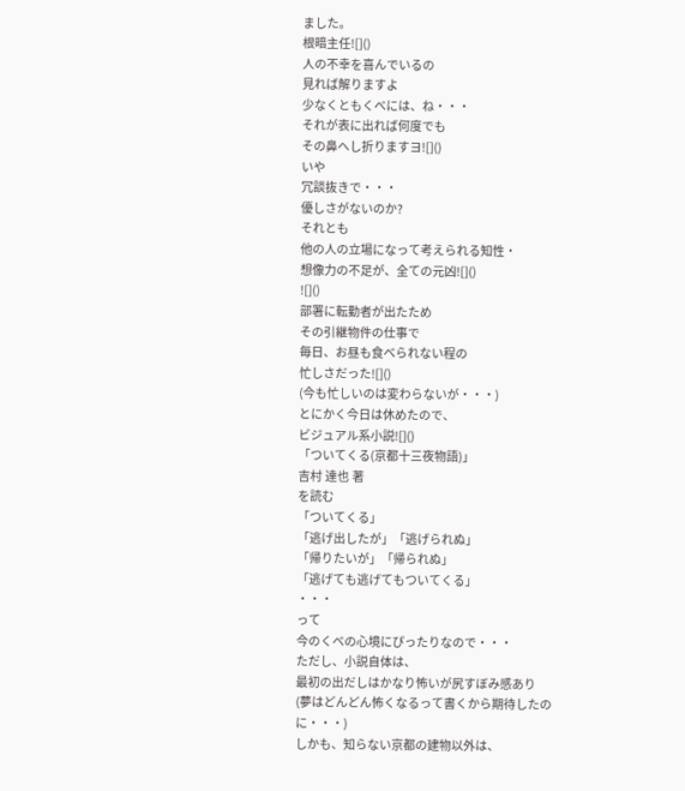ました。
根暗主任![]()
人の不幸を喜んでいるの
見れば解りますよ
少なくともくべには、ね・・・
それが表に出れば何度でも
その鼻へし折りますヨ![]()
いや
冗談抜きで・・・
優しさがないのか?
それとも
他の人の立場になって考えられる知性・
想像力の不足が、全ての元凶![]()
![]()
部署に転勤者が出たため
その引継物件の仕事で
毎日、お昼も食べられない程の
忙しさだった![]()
(今も忙しいのは変わらないが・・・)
とにかく今日は休めたので、
ビジュアル系小説![]()
「ついてくる(京都十三夜物語)」
吉村 達也 著
を読む
「ついてくる」
「逃げ出したが」「逃げられぬ」
「帰りたいが」「帰られぬ」
「逃げても逃げてもついてくる」
・・・
って
今のくべの心境にぴったりなので・・・
ただし、小説自体は、
最初の出だしはかなり怖いが尻すぼみ感あり
(夢はどんどん怖くなるって書くから期待したのに・・・)
しかも、知らない京都の建物以外は、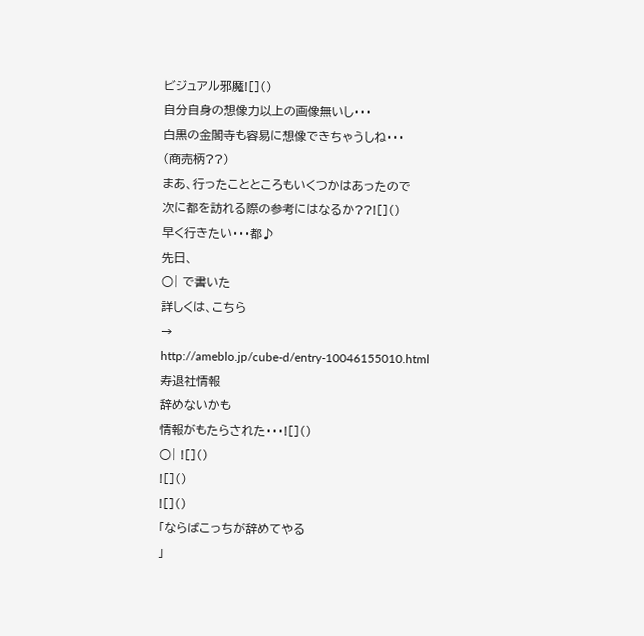ビジュアル邪魔![]()
自分自身の想像力以上の画像無いし・・・
白黒の金閣寺も容易に想像できちゃうしね・・・
(商売柄??)
まあ、行ったことところもいくつかはあったので
次に都を訪れる際の参考にはなるか??![]()
早く行きたい・・・都♪
先日、
○| で書いた
詳しくは、こちら
→
http://ameblo.jp/cube-d/entry-10046155010.html
寿退社情報
辞めないかも
情報がもたらされた・・・![]()
○| ![]()
![]()
![]()
「ならばこっちが辞めてやる
」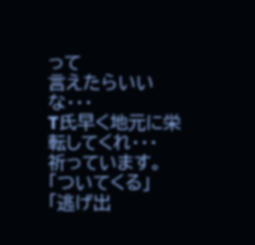って
言えたらいいな・・・
T氏早く地元に栄転してくれ・・・
祈っています。
「ついてくる」
「逃げ出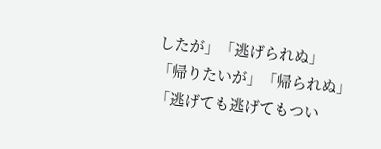したが」「逃げられぬ」
「帰りたいが」「帰られぬ」
「逃げても逃げてもつい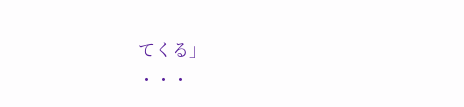てくる」
・・・